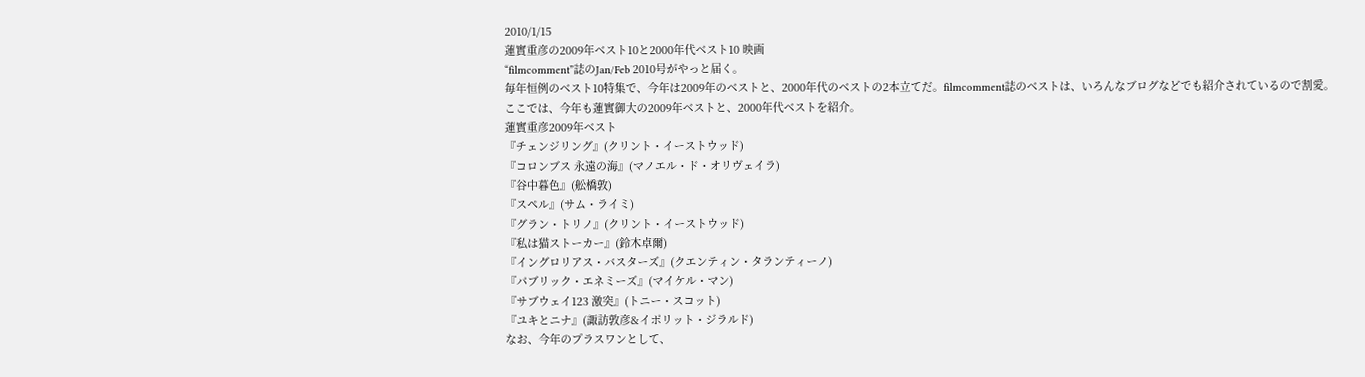2010/1/15
蓮實重彦の2009年ベスト10と2000年代ベスト10 映画
“filmcomment”誌のJan/Feb 2010号がやっと届く。
毎年恒例のベスト10特集で、今年は2009年のベストと、2000年代のベストの2本立てだ。filmcomment誌のベストは、いろんなブログなどでも紹介されているので割愛。
ここでは、今年も蓮實御大の2009年ベストと、2000年代ベストを紹介。
蓮實重彦2009年ベスト
『チェンジリング』(クリント・イーストウッド)
『コロンブス 永遠の海』(マノエル・ド・オリヴェイラ)
『谷中暮色』(舩橋敦)
『スペル』(サム・ライミ)
『グラン・トリノ』(クリント・イーストウッド)
『私は猫ストーカー』(鈴木卓爾)
『イングロリアス・バスターズ』(クエンティン・タランティーノ)
『パブリック・エネミーズ』(マイケル・マン)
『サブウェイ123 激突』(トニー・スコット)
『ユキとニナ』(諏訪敦彦&イポリット・ジラルド)
なお、今年のプラスワンとして、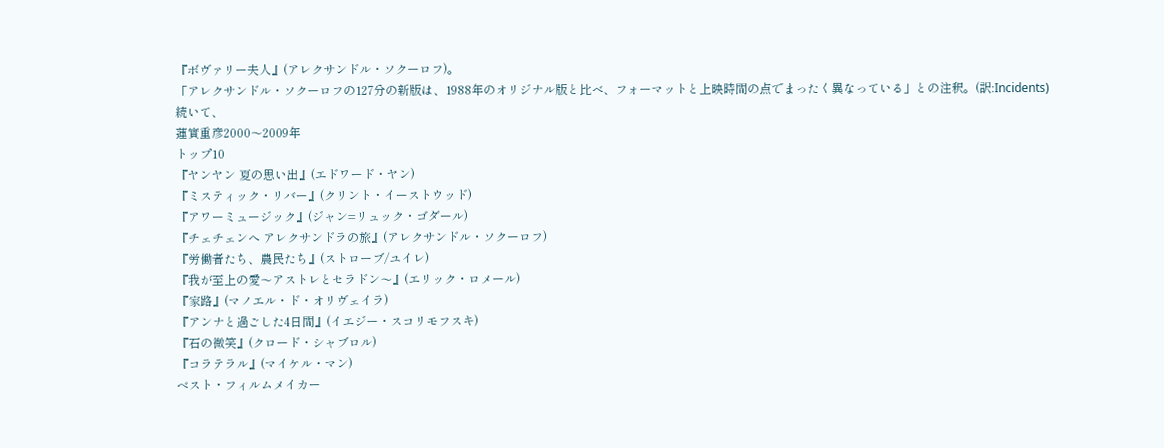『ボヴァリー夫人』(アレクサンドル・ソクーロフ)。
「アレクサンドル・ソクーロフの127分の新版は、1988年のオリジナル版と比べ、フォーマットと上映時間の点でまったく異なっている」との注釈。(訳:Incidents)
続いて、
蓮實重彦2000〜2009年
トップ10
『ヤンヤン 夏の思い出』(エドワード・ヤン)
『ミスティック・リバー』(クリント・イーストウッド)
『アワーミュージック』(ジャン=リュック・ゴダール)
『チェチェンへ アレクサンドラの旅』(アレクサンドル・ソクーロフ)
『労働者たち、農民たち』(ストローブ/ユイレ)
『我が至上の愛〜アストレとセラドン〜』(エリック・ロメール)
『家路』(マノエル・ド・オリヴェイラ)
『アンナと過ごした4日間』(イエジー・スコリモフスキ)
『石の微笑』(クロード・シャブロル)
『コラテラル』(マイケル・マン)
ベスト・フィルムメイカー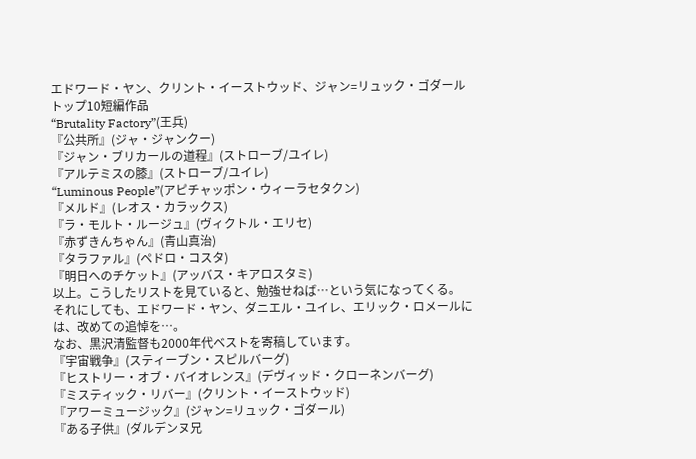エドワード・ヤン、クリント・イーストウッド、ジャン=リュック・ゴダール
トップ10短編作品
“Brutality Factory”(王兵)
『公共所』(ジャ・ジャンクー)
『ジャン・ブリカールの道程』(ストローブ/ユイレ)
『アルテミスの膝』(ストローブ/ユイレ)
“Luminous People”(アピチャッポン・ウィーラセタクン)
『メルド』(レオス・カラックス)
『ラ・モルト・ルージュ』(ヴィクトル・エリセ)
『赤ずきんちゃん』(青山真治)
『タラファル』(ペドロ・コスタ)
『明日へのチケット』(アッバス・キアロスタミ)
以上。こうしたリストを見ていると、勉強せねば…という気になってくる。
それにしても、エドワード・ヤン、ダニエル・ユイレ、エリック・ロメールには、改めての追悼を…。
なお、黒沢清監督も2000年代ベストを寄稿しています。
『宇宙戦争』(スティーブン・スピルバーグ)
『ヒストリー・オブ・バイオレンス』(デヴィッド・クローネンバーグ)
『ミスティック・リバー』(クリント・イーストウッド)
『アワーミュージック』(ジャン=リュック・ゴダール)
『ある子供』(ダルデンヌ兄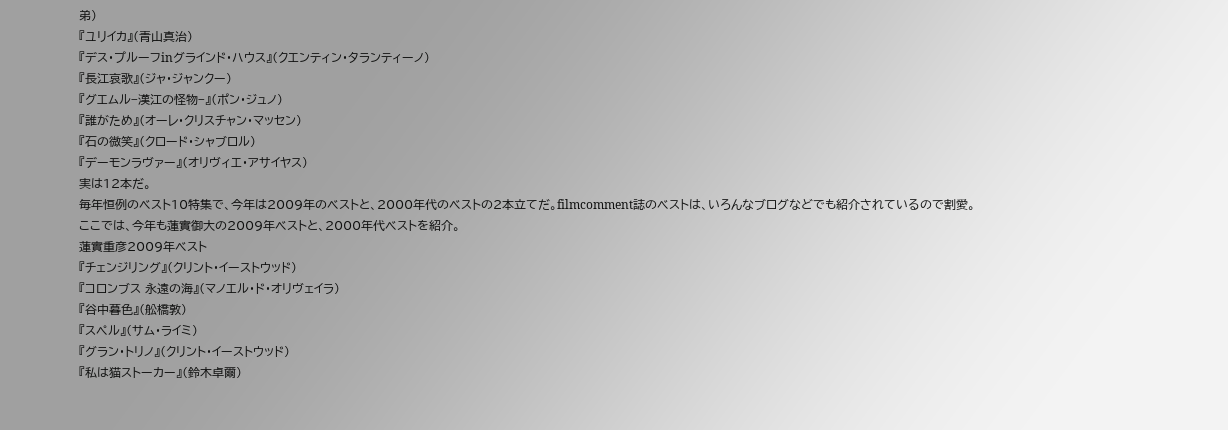弟)
『ユリイカ』(青山真治)
『デス・プルーフinグラインド・ハウス』(クエンティン・タランティーノ)
『長江哀歌』(ジャ・ジャンクー)
『グエムル−漢江の怪物−』(ポン・ジュノ)
『誰がため』(オーレ・クリスチャン・マッセン)
『石の微笑』(クロード・シャブロル)
『デーモンラヴァー』(オリヴィエ・アサイヤス)
実は12本だ。
毎年恒例のベスト10特集で、今年は2009年のベストと、2000年代のベストの2本立てだ。filmcomment誌のベストは、いろんなブログなどでも紹介されているので割愛。
ここでは、今年も蓮實御大の2009年ベストと、2000年代ベストを紹介。
蓮實重彦2009年ベスト
『チェンジリング』(クリント・イーストウッド)
『コロンブス 永遠の海』(マノエル・ド・オリヴェイラ)
『谷中暮色』(舩橋敦)
『スペル』(サム・ライミ)
『グラン・トリノ』(クリント・イーストウッド)
『私は猫ストーカー』(鈴木卓爾)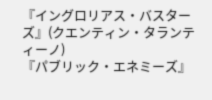『イングロリアス・バスターズ』(クエンティン・タランティーノ)
『パブリック・エネミーズ』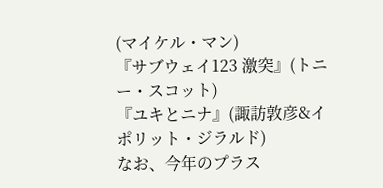(マイケル・マン)
『サブウェイ123 激突』(トニー・スコット)
『ユキとニナ』(諏訪敦彦&イポリット・ジラルド)
なお、今年のプラス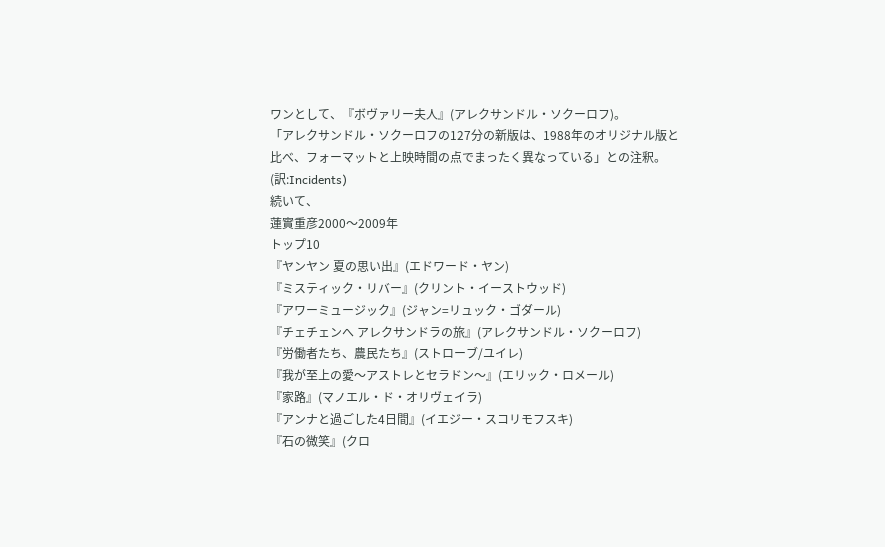ワンとして、『ボヴァリー夫人』(アレクサンドル・ソクーロフ)。
「アレクサンドル・ソクーロフの127分の新版は、1988年のオリジナル版と比べ、フォーマットと上映時間の点でまったく異なっている」との注釈。(訳:Incidents)
続いて、
蓮實重彦2000〜2009年
トップ10
『ヤンヤン 夏の思い出』(エドワード・ヤン)
『ミスティック・リバー』(クリント・イーストウッド)
『アワーミュージック』(ジャン=リュック・ゴダール)
『チェチェンへ アレクサンドラの旅』(アレクサンドル・ソクーロフ)
『労働者たち、農民たち』(ストローブ/ユイレ)
『我が至上の愛〜アストレとセラドン〜』(エリック・ロメール)
『家路』(マノエル・ド・オリヴェイラ)
『アンナと過ごした4日間』(イエジー・スコリモフスキ)
『石の微笑』(クロ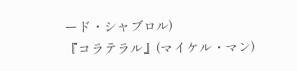ード・シャブロル)
『コラテラル』(マイケル・マン)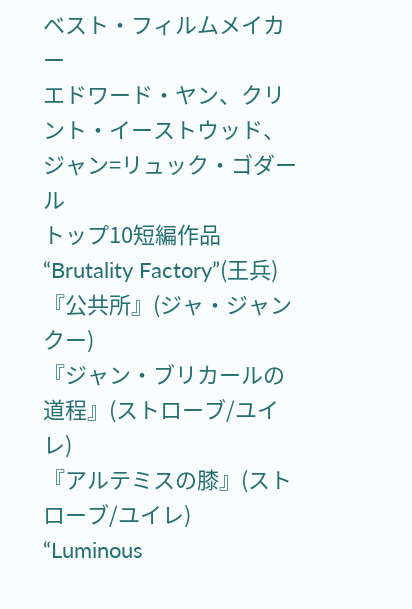ベスト・フィルムメイカー
エドワード・ヤン、クリント・イーストウッド、ジャン=リュック・ゴダール
トップ10短編作品
“Brutality Factory”(王兵)
『公共所』(ジャ・ジャンクー)
『ジャン・ブリカールの道程』(ストローブ/ユイレ)
『アルテミスの膝』(ストローブ/ユイレ)
“Luminous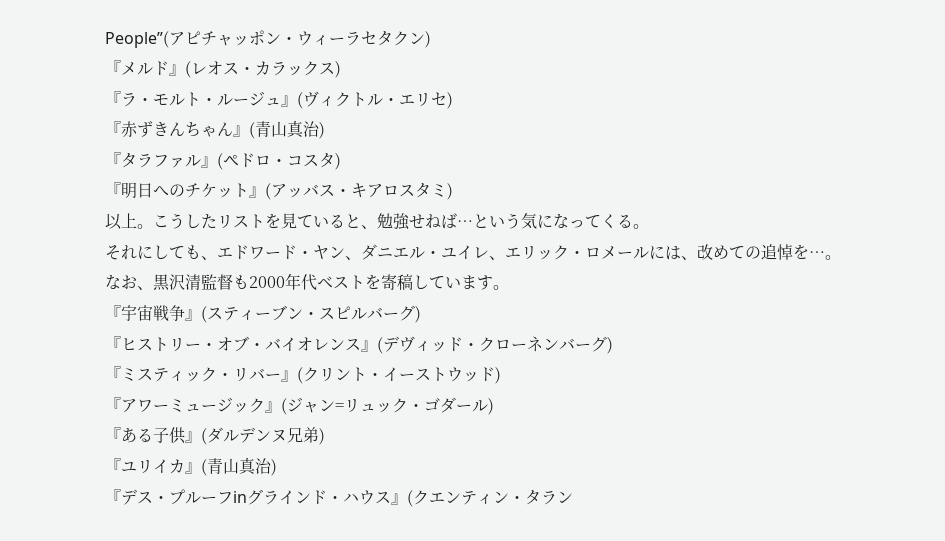People”(アピチャッポン・ウィーラセタクン)
『メルド』(レオス・カラックス)
『ラ・モルト・ルージュ』(ヴィクトル・エリセ)
『赤ずきんちゃん』(青山真治)
『タラファル』(ペドロ・コスタ)
『明日へのチケット』(アッバス・キアロスタミ)
以上。こうしたリストを見ていると、勉強せねば…という気になってくる。
それにしても、エドワード・ヤン、ダニエル・ユイレ、エリック・ロメールには、改めての追悼を…。
なお、黒沢清監督も2000年代ベストを寄稿しています。
『宇宙戦争』(スティーブン・スピルバーグ)
『ヒストリー・オブ・バイオレンス』(デヴィッド・クローネンバーグ)
『ミスティック・リバー』(クリント・イーストウッド)
『アワーミュージック』(ジャン=リュック・ゴダール)
『ある子供』(ダルデンヌ兄弟)
『ユリイカ』(青山真治)
『デス・プルーフinグラインド・ハウス』(クエンティン・タラン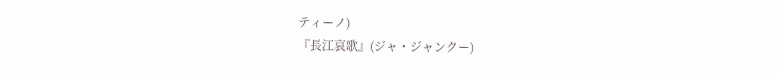ティーノ)
『長江哀歌』(ジャ・ジャンクー)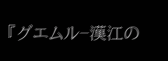『グエムル−漢江の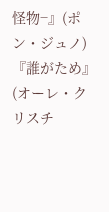怪物−』(ポン・ジュノ)
『誰がため』(オーレ・クリスチ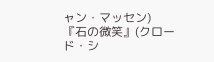ャン・マッセン)
『石の微笑』(クロード・シ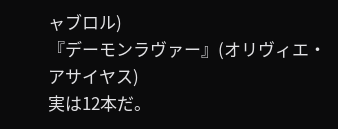ャブロル)
『デーモンラヴァー』(オリヴィエ・アサイヤス)
実は12本だ。